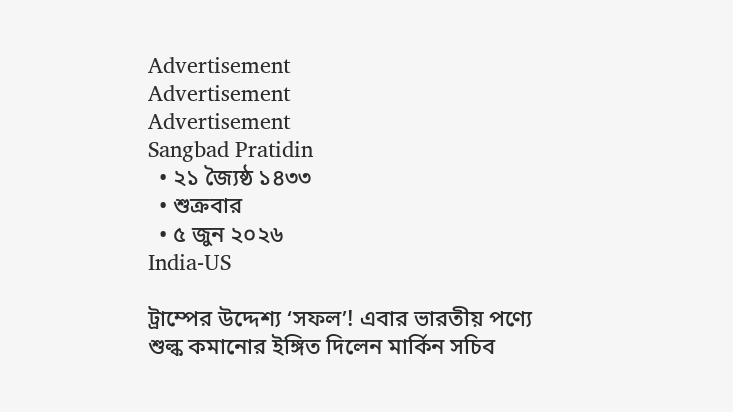Advertisement
Advertisement
Advertisement
Sangbad Pratidin
  • ২১ জ্যৈষ্ঠ ১৪৩৩
  • শুক্রবার
  • ৫ জুন ২০২৬
India-US

ট্রাম্পের উদ্দেশ্য ‘সফল’! এবার ভারতীয় পণ্যে শুল্ক কমানোর ইঙ্গিত দিলেন মার্কিন সচিব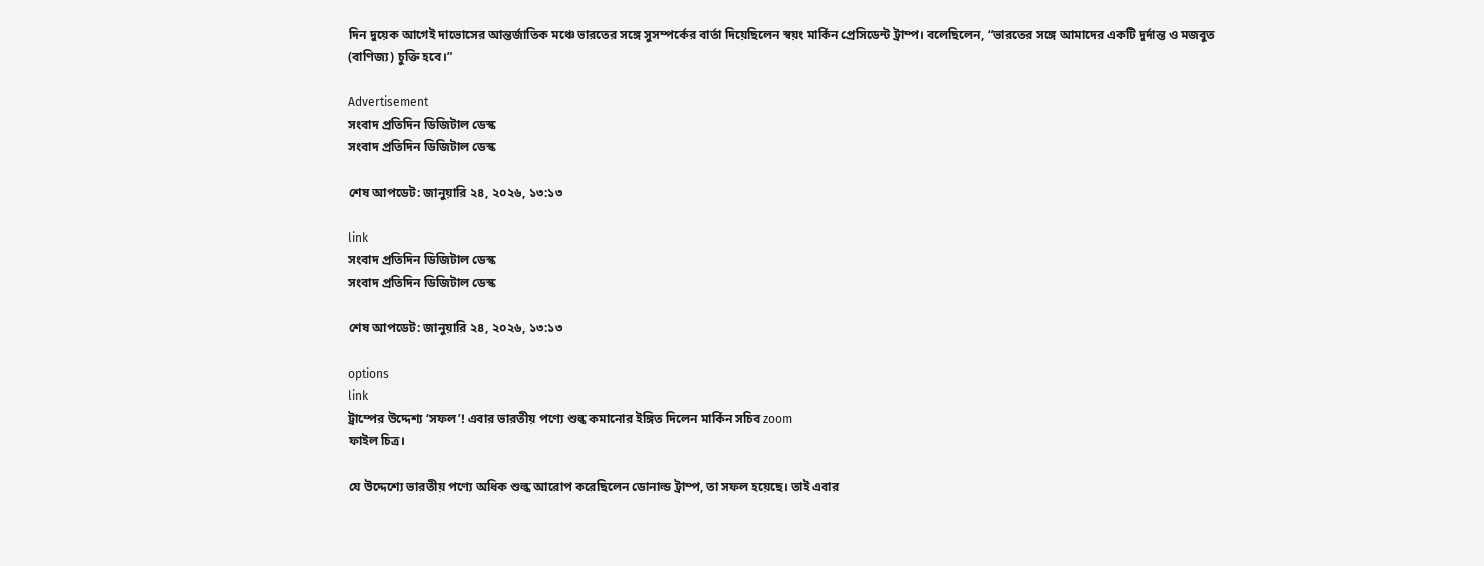দিন দুয়েক আগেই দাভোসের আন্তর্জাতিক মঞ্চে ভারতের সঙ্গে সুসম্পর্কের বার্তা দিয়েছিলেন স্বয়ং মার্কিন প্রেসিডেন্ট ট্রাম্প। বলেছিলেন, “ভারতের সঙ্গে আমাদের একটি দুর্দান্ত ও মজবুত (বাণিজ্য) চুক্তি হবে।”

Advertisement
সংবাদ প্রতিদিন ডিজিটাল ডেস্ক
সংবাদ প্রতিদিন ডিজিটাল ডেস্ক

শেষ আপডেট: জানুয়ারি ২৪, ২০২৬, ১৩:১৩

link
সংবাদ প্রতিদিন ডিজিটাল ডেস্ক
সংবাদ প্রতিদিন ডিজিটাল ডেস্ক

শেষ আপডেট: জানুয়ারি ২৪, ২০২৬, ১৩:১৩

options
link
ট্রাম্পের উদ্দেশ্য ‘সফল’! এবার ভারতীয় পণ্যে শুল্ক কমানোর ইঙ্গিত দিলেন মার্কিন সচিব zoom
ফাইল চিত্র।

যে উদ্দেশ্যে ভারতীয় পণ্যে অধিক শুল্ক আরোপ করেছিলেন ডোনাল্ড ট্রাম্প, তা সফল হয়েছে। তাই এবার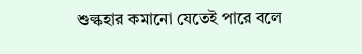শুল্কহার কমানো যেতেই পারে বলে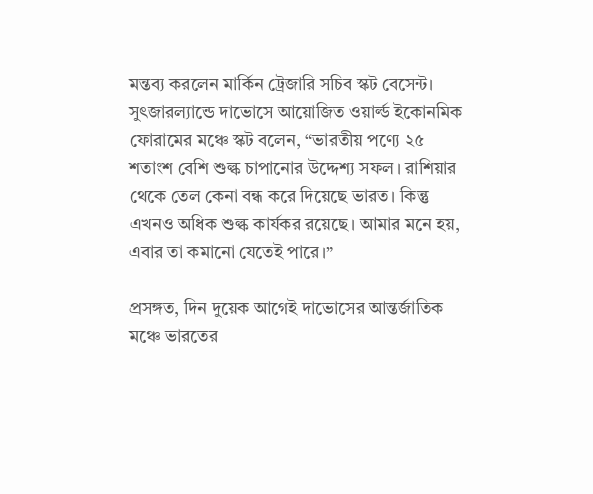মন্তব্য করলেন মার্কিন ট্রেজারি সচিব স্কট বেসেন্ট। সুৎজারল্যান্ডে দাভোসে আয়োজিত ওয়ার্ল্ড ইকোনমিক ফোরামের মঞ্চে স্কট বলেন, “ভারতীয় পণ্যে ২৫ শতাংশ বেশি শুল্ক চাপানোর উদ্দেশ্য সফল। রাশিয়ার থেকে তেল কেনা বন্ধ করে দিয়েছে ভারত। কিন্তু এখনও অধিক শুল্ক কার্যকর রয়েছে। আমার মনে হয়, এবার তা কমানো যেতেই পারে।”

প্রসঙ্গত, দিন দুয়েক আগেই দাভোসের আন্তর্জাতিক মঞ্চে ভারতের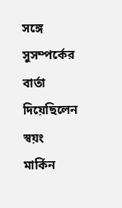সঙ্গে সুসম্পর্কের বার্তা দিয়েছিলেন স্বয়ং মার্কিন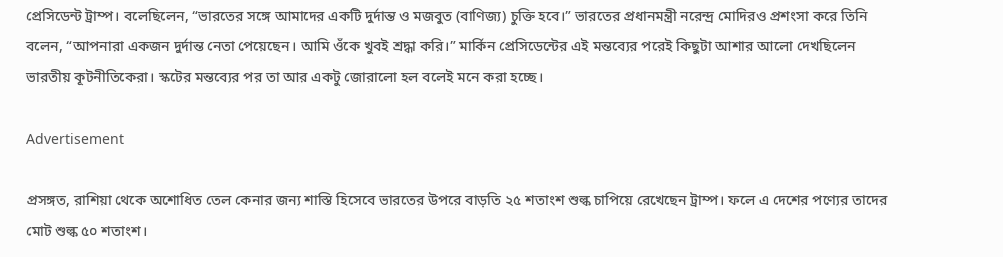প্রেসিডেন্ট ট্রাম্প। বলেছিলেন, “ভারতের সঙ্গে আমাদের একটি দুর্দান্ত ও মজবুত (বাণিজ্য) চুক্তি হবে।” ভারতের প্রধানমন্ত্রী নরেন্দ্র মোদিরও প্রশংসা করে তিনি বলেন, “আপনারা একজন দুর্দান্ত নেতা পেয়েছেন। আমি ওঁকে খুবই শ্রদ্ধা করি।” মার্কিন প্রেসিডেন্টের এই মন্তব্যের পরেই কিছুটা আশার আলো দেখছিলেন ভারতীয় কূটনীতিকেরা। স্কটের মন্তব্যের পর তা আর একটু জোরালো হল বলেই মনে করা হচ্ছে।

Advertisement

প্রসঙ্গত, রাশিয়া থেকে অশোধিত তেল কেনার জন্য শাস্তি হিসেবে ভারতের উপরে বাড়তি ২৫ শতাংশ শুল্ক চাপিয়ে রেখেছেন ট্রাম্প। ফলে এ দেশের পণ্যের তাদের মোট শুল্ক ৫০ শতাংশ।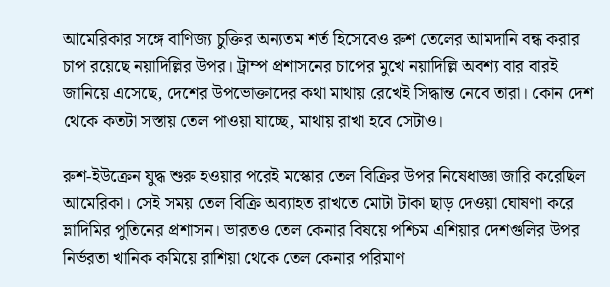আমেরিকার সঙ্গে বাণিজ্য চুক্তির অন্যতম শর্ত হিসেবেও রুশ তেলের আমদানি বন্ধ করার চাপ রয়েছে নয়াদিল্লির উপর। ট্রাম্প প্রশাসনের চাপের মুখে নয়াদিল্লি অবশ্য বার বারই জানিয়ে এসেছে, দেশের উপভোক্তাদের কথা মাথায় রেখেই সিদ্ধান্ত নেবে তারা। কোন দেশ থেকে কতটা সস্তায় তেল পাওয়া যাচ্ছে, মাথায় রাখা হবে সেটাও।

রুশ-ইউক্রেন যুদ্ধ শুরু হওয়ার পরেই মস্কোর তেল বিক্রির উপর নিষেধাজ্ঞা জারি করেছিল আমেরিকা। সেই সময় তেল বিক্রি অব্যাহত রাখতে মোটা টাকা ছাড় দেওয়া ঘোষণা করে ভ্লাদিমির পুতিনের প্রশাসন। ভারতও তেল কেনার বিষয়ে পশ্চিম এশিয়ার দেশগুলির উপর নির্ভরতা খানিক কমিয়ে রাশিয়া থেকে তেল কেনার পরিমাণ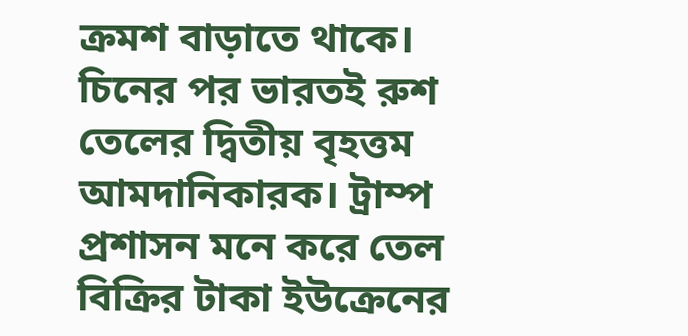ক্রমশ বাড়াতে থাকে। চিনের পর ভারতই রুশ তেলের দ্বিতীয় বৃহত্তম আমদানিকারক। ট্রাম্প প্রশাসন মনে করে তেল বিক্রির টাকা ইউক্রেনের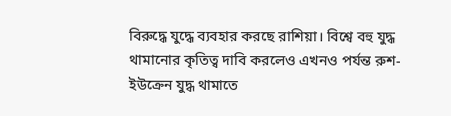বিরুদ্ধে যুদ্ধে ব্যবহার করছে রাশিয়া। বিশ্বে বহু যুদ্ধ থামানোর কৃতিত্ব দাবি করলেও এখনও পর্যন্ত রুশ-ইউক্রেন যুদ্ধ থামাতে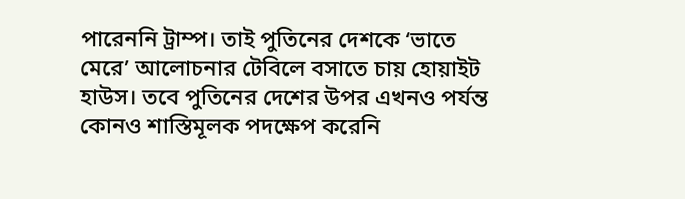পারেননি ট্রাম্প। তাই পুতিনের দেশকে ‘ভাতে মেরে’ আলোচনার টেবিলে বসাতে চায় হোয়াইট হাউস। তবে পুতিনের দেশের উপর এখনও পর্যন্ত কোনও শাস্তিমূলক পদক্ষেপ করেনি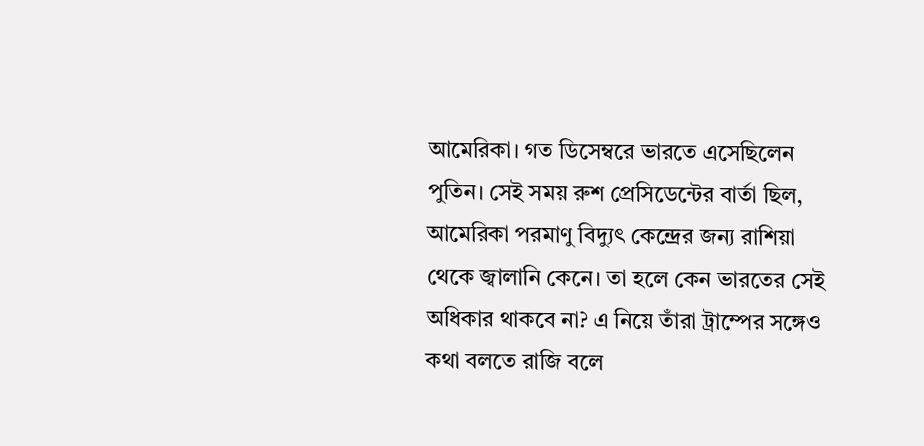আমেরিকা। গত ডিসেম্বরে ভারতে এসেছিলেন পুতিন। সেই সময় রুশ প্রেসিডেন্টের বার্তা ছিল, আমেরিকা পরমাণু বিদ্যুৎ কেন্দ্রের জন্য রাশিয়া থেকে জ্বালানি কেনে। তা হলে কেন ভারতের সেই অধিকার থাকবে না? এ নিয়ে তাঁরা ট্রাম্পের সঙ্গেও কথা বলতে রাজি বলে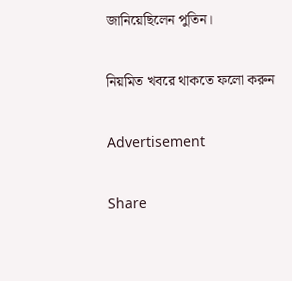জানিয়েছিলেন পুতিন।

নিয়মিত খবরে থাকতে ফলো করুন

Advertisement

Share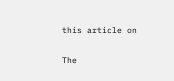this article on

The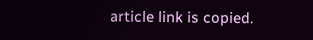article link is copied.